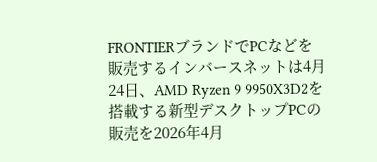FRONTIERブランドでPCなどを販売するインバースネットは4月24日、AMD Ryzen 9 9950X3D2を搭載する新型デスクトップPCの販売を2026年4月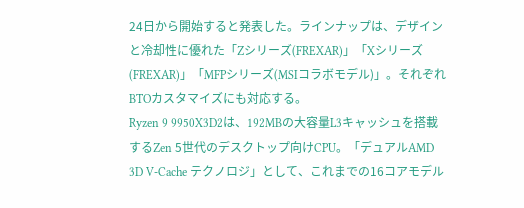24日から開始すると発表した。ラインナップは、デザインと冷却性に優れた「Zシリーズ(FREXAR)」「Xシリーズ(FREXAR)」「MFPシリーズ(MSIコラボモデル)」。それぞれBTOカスタマイズにも対応する。
Ryzen 9 9950X3D2は、192MBの大容量L3キャッシュを搭載するZen 5世代のデスクトップ向けCPU。「デュアルAMD 3D V-Cache テクノロジ」として、これまでの16コアモデル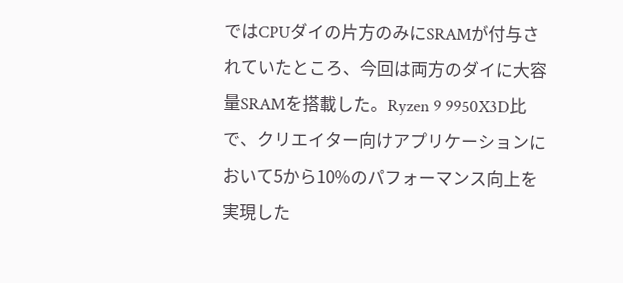ではCPUダイの片方のみにSRAMが付与されていたところ、今回は両方のダイに大容量SRAMを搭載した。Ryzen 9 9950X3D比で、クリエイター向けアプリケーションにおいて5から10%のパフォーマンス向上を実現した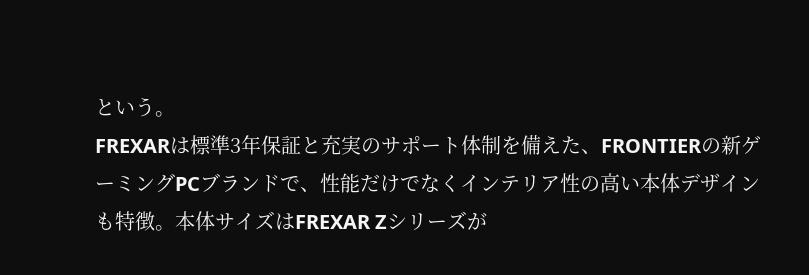という。
FREXARは標準3年保証と充実のサポート体制を備えた、FRONTIERの新ゲーミングPCブランドで、性能だけでなくインテリア性の高い本体デザインも特徴。本体サイズはFREXAR Zシリーズが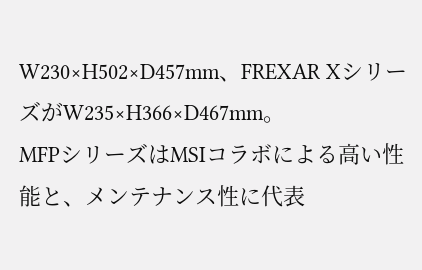W230×H502×D457mm、FREXAR XシリーズがW235×H366×D467mm。
MFPシリーズはMSIコラボによる高い性能と、メンテナンス性に代表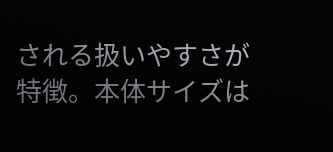される扱いやすさが特徴。本体サイズは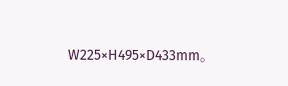W225×H495×D433mm。